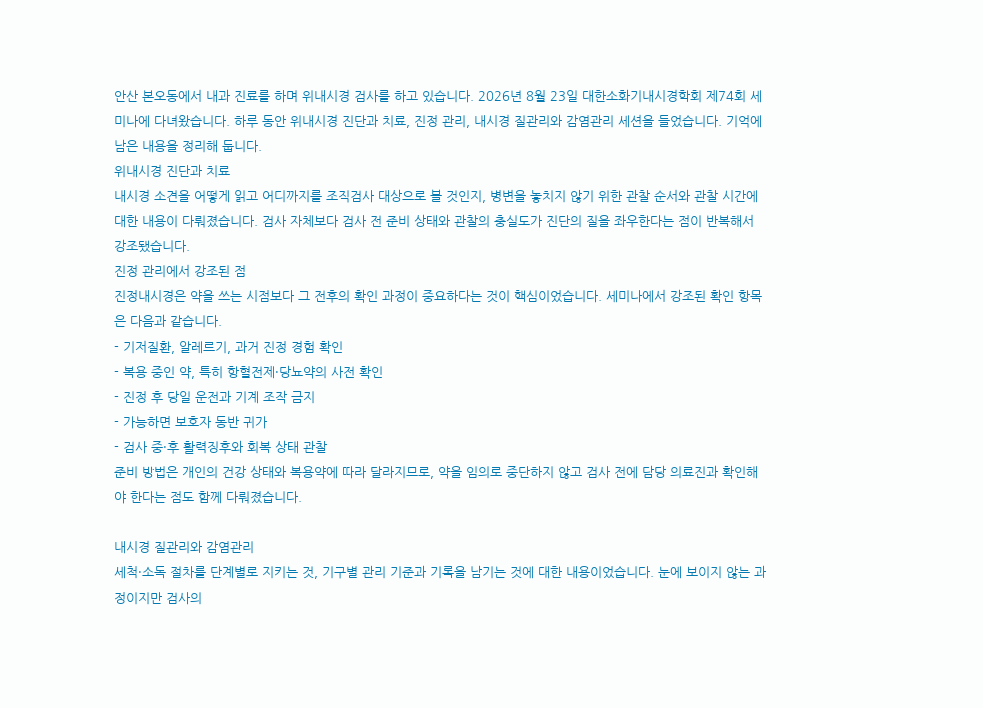안산 본오동에서 내과 진료를 하며 위내시경 검사를 하고 있습니다. 2026년 8월 23일 대한소화기내시경학회 제74회 세미나에 다녀왔습니다. 하루 동안 위내시경 진단과 치료, 진정 관리, 내시경 질관리와 감염관리 세션을 들었습니다. 기억에 남은 내용을 정리해 둡니다.
위내시경 진단과 치료
내시경 소견을 어떻게 읽고 어디까지를 조직검사 대상으로 볼 것인지, 병변을 놓치지 않기 위한 관찰 순서와 관찰 시간에 대한 내용이 다뤄졌습니다. 검사 자체보다 검사 전 준비 상태와 관찰의 충실도가 진단의 질을 좌우한다는 점이 반복해서 강조됐습니다.
진정 관리에서 강조된 점
진정내시경은 약을 쓰는 시점보다 그 전후의 확인 과정이 중요하다는 것이 핵심이었습니다. 세미나에서 강조된 확인 항목은 다음과 같습니다.
- 기저질환, 알레르기, 과거 진정 경험 확인
- 복용 중인 약, 특히 항혈전제·당뇨약의 사전 확인
- 진정 후 당일 운전과 기계 조작 금지
- 가능하면 보호자 동반 귀가
- 검사 중·후 활력징후와 회복 상태 관찰
준비 방법은 개인의 건강 상태와 복용약에 따라 달라지므로, 약을 임의로 중단하지 않고 검사 전에 담당 의료진과 확인해야 한다는 점도 함께 다뤄졌습니다.

내시경 질관리와 감염관리
세척·소독 절차를 단계별로 지키는 것, 기구별 관리 기준과 기록을 남기는 것에 대한 내용이었습니다. 눈에 보이지 않는 과정이지만 검사의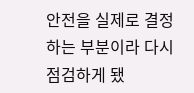안전을 실제로 결정하는 부분이라 다시 점검하게 됐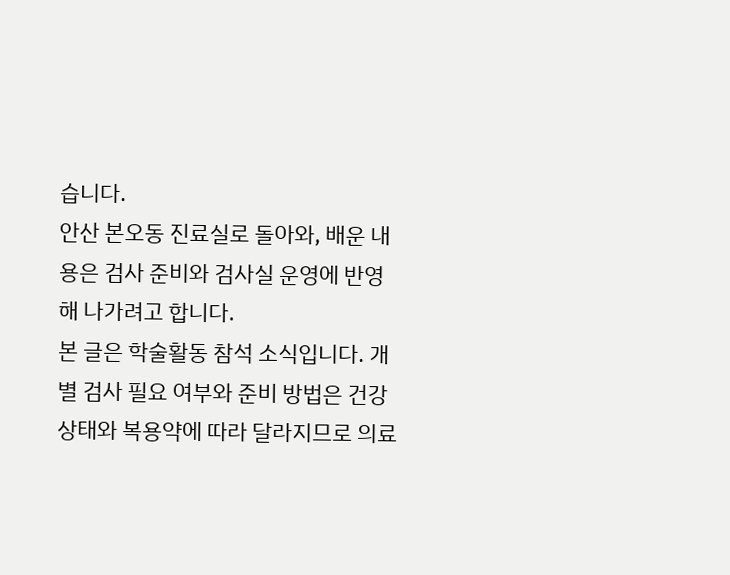습니다.
안산 본오동 진료실로 돌아와, 배운 내용은 검사 준비와 검사실 운영에 반영해 나가려고 합니다.
본 글은 학술활동 참석 소식입니다. 개별 검사 필요 여부와 준비 방법은 건강 상태와 복용약에 따라 달라지므로 의료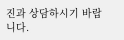진과 상담하시기 바랍니다.